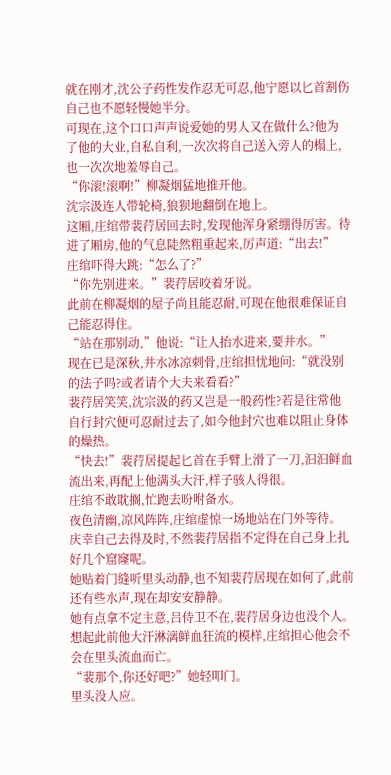就在刚才,沈公子药性发作忍无可忍,他宁愿以匕首割伤自己也不愿轻慢她半分。
可现在,这个口口声声说爱她的男人又在做什么?他为了他的大业,自私自利,一次次将自己送入旁人的榻上,也一次次地羞辱自己。
“你滚!滚啊!”柳凝烟猛地推开他。
沈宗汲连人带轮椅,狼狈地翻倒在地上。
这厢,庄绾带裴荇居回去时,发现他浑身紧绷得厉害。待进了厢房,他的气息陡然粗重起来,厉声道:“出去!”
庄绾吓得大跳:“怎么了?”
“你先别进来。”裴荇居咬着牙说。
此前在柳凝烟的屋子尚且能忍耐,可现在他很难保证自己能忍得住。
“站在那别动,”他说:“让人抬水进来,要井水。”
现在已是深秋,井水冰凉刺骨,庄绾担忧地问:“就没别的法子吗?或者请个大夫来看看?”
裴荇居笑笑,沈宗汲的药又岂是一般药性?若是往常他自行封穴便可忍耐过去了,如今他封穴也难以阻止身体的燥热。
“快去!”裴荇居提起匕首在手臂上滑了一刀,汩汩鲜血流出来,再配上他满头大汗,样子骇人得很。
庄绾不敢耽搁,忙跑去吩咐备水。
夜色清幽,凉风阵阵,庄绾虚惊一场地站在门外等待。
庆幸自己去得及时,不然裴荇居指不定得在自己身上扎好几个窟窿呢。
她贴着门缝听里头动静,也不知裴荇居现在如何了,此前还有些水声,现在却安安静静。
她有点拿不定主意,吕侍卫不在,裴荇居身边也没个人。想起此前他大汗淋漓鲜血狂流的模样,庄绾担心他会不会在里头流血而亡。
“裴那个,你还好吧?”她轻叩门。
里头没人应。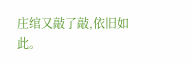庄绾又敲了敲,依旧如此。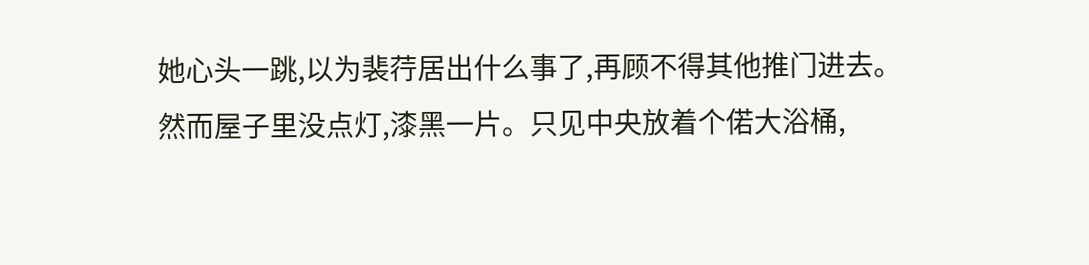她心头一跳,以为裴荇居出什么事了,再顾不得其他推门进去。
然而屋子里没点灯,漆黑一片。只见中央放着个偌大浴桶,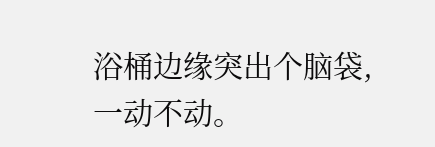浴桶边缘突出个脑袋,一动不动。